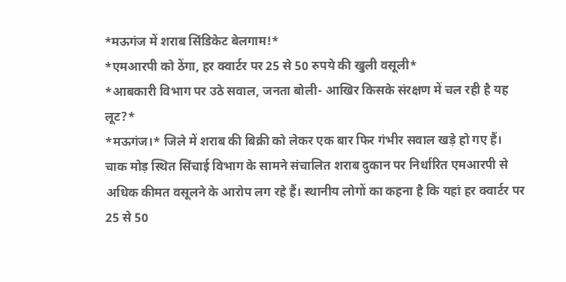*मऊगंज में शराब सिंडिकेट बेलगाम!*
*एमआरपी को ठेंगा, हर क्वार्टर पर 25 से 50 रुपये की खुली वसूली*
*आबकारी विभाग पर उठे सवाल, जनता बोली- आखिर किसके संरक्षण में चल रही है यह लूट?*
*मऊगंज।* जिले में शराब की बिक्री को लेकर एक बार फिर गंभीर सवाल खड़े हो गए हैं। चाक मोड़ स्थित सिंचाई विभाग के सामने संचालित शराब दुकान पर निर्धारित एमआरपी से अधिक कीमत वसूलने के आरोप लग रहे हैं। स्थानीय लोगों का कहना है कि यहां हर क्वार्टर पर 25 से 50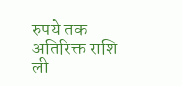रुपये तक अतिरिक्त राशि ली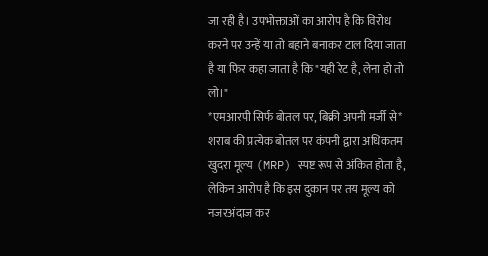जा रही है। उपभोक्ताओं का आरोप है कि विरोध करने पर उन्हें या तो बहाने बनाकर टाल दिया जाता है या फिर कहा जाता है कि "यही रेट है, लेना हो तो लो।"
*एमआरपी सिर्फ बोतल पर, बिक्री अपनी मर्जी से*
शराब की प्रत्येक बोतल पर कंपनी द्वारा अधिकतम खुदरा मूल्य (MRP) स्पष्ट रूप से अंकित होता है, लेकिन आरोप है कि इस दुकान पर तय मूल्य को नजरअंदाज कर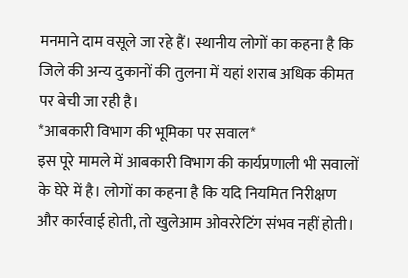मनमाने दाम वसूले जा रहे हैं। स्थानीय लोगों का कहना है कि जिले की अन्य दुकानों की तुलना में यहां शराब अधिक कीमत पर बेची जा रही है।
*आबकारी विभाग की भूमिका पर सवाल*
इस पूरे मामले में आबकारी विभाग की कार्यप्रणाली भी सवालों के घेरे में है। लोगों का कहना है कि यदि नियमित निरीक्षण और कार्रवाई होती, तो खुलेआम ओवररेटिंग संभव नहीं होती।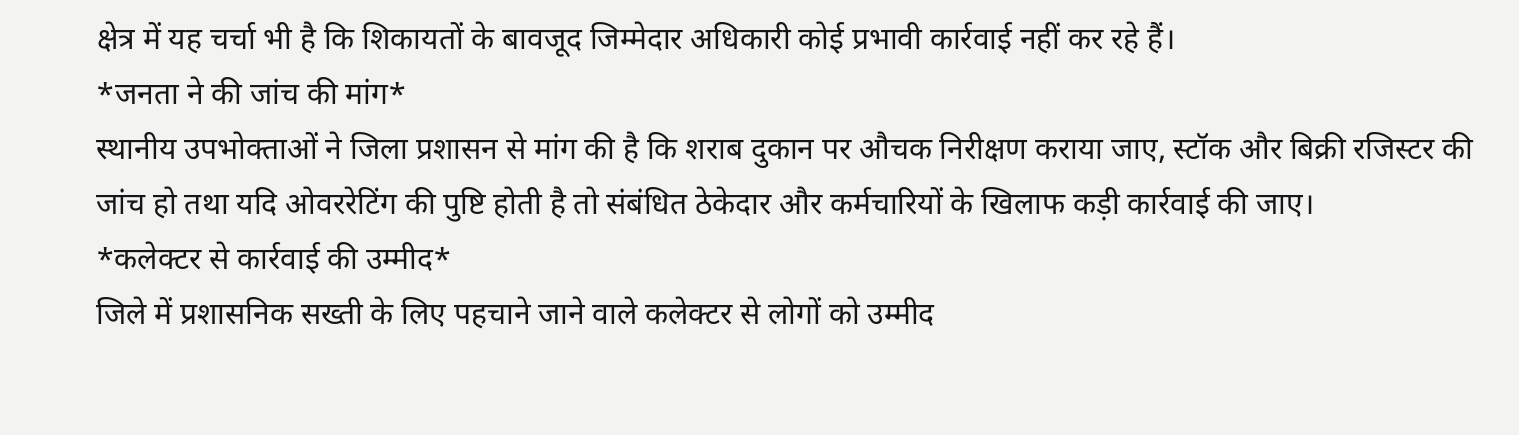क्षेत्र में यह चर्चा भी है कि शिकायतों के बावजूद जिम्मेदार अधिकारी कोई प्रभावी कार्रवाई नहीं कर रहे हैं।
*जनता ने की जांच की मांग*
स्थानीय उपभोक्ताओं ने जिला प्रशासन से मांग की है कि शराब दुकान पर औचक निरीक्षण कराया जाए, स्टॉक और बिक्री रजिस्टर की जांच हो तथा यदि ओवररेटिंग की पुष्टि होती है तो संबंधित ठेकेदार और कर्मचारियों के खिलाफ कड़ी कार्रवाई की जाए।
*कलेक्टर से कार्रवाई की उम्मीद*
जिले में प्रशासनिक सख्ती के लिए पहचाने जाने वाले कलेक्टर से लोगों को उम्मीद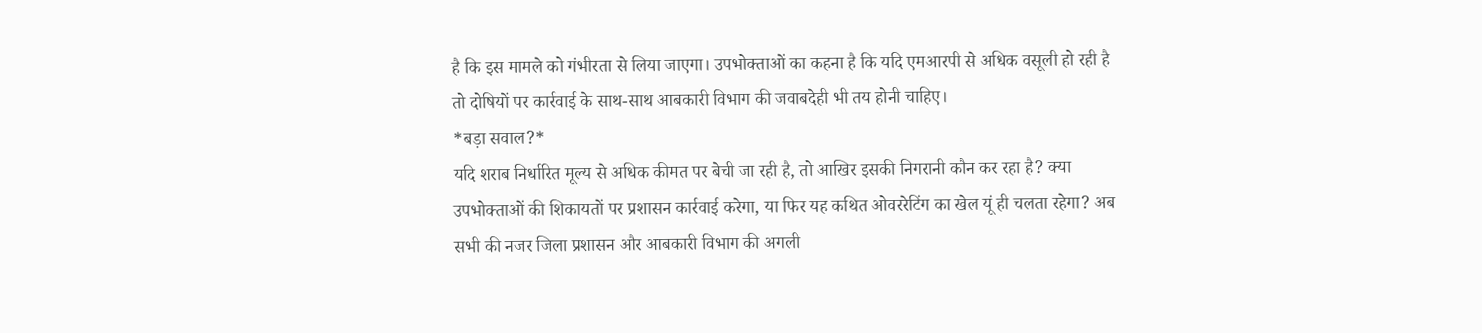है कि इस मामले को गंभीरता से लिया जाएगा। उपभोक्ताओं का कहना है कि यदि एमआरपी से अधिक वसूली हो रही है तो दोषियों पर कार्रवाई के साथ-साथ आबकारी विभाग की जवाबदेही भी तय होनी चाहिए।
*बड़ा सवाल?*
यदि शराब निर्धारित मूल्य से अधिक कीमत पर बेची जा रही है, तो आखिर इसकी निगरानी कौन कर रहा है? क्या उपभोक्ताओं की शिकायतों पर प्रशासन कार्रवाई करेगा, या फिर यह कथित ओवररेटिंग का खेल यूं ही चलता रहेगा? अब सभी की नजर जिला प्रशासन और आबकारी विभाग की अगली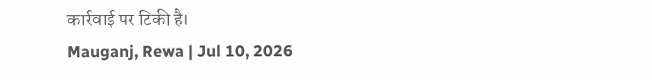कार्रवाई पर टिकी है।
Mauganj, Rewa | Jul 10, 2026